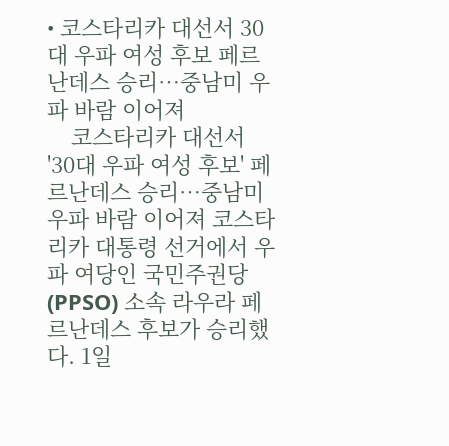• 코스타리카 대선서 30대 우파 여성 후보 페르난데스 승리…중남미 우파 바람 이어져
    코스타리카 대선서 '30대 우파 여성 후보' 페르난데스 승리…중남미 우파 바람 이어져 코스타리카 대통령 선거에서 우파 여당인 국민주권당(PPSO) 소속 라우라 페르난데스 후보가 승리했다. 1일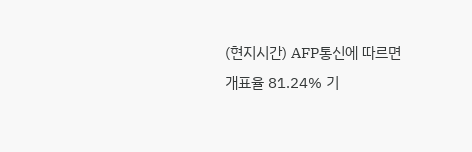(현지시간) AFP통신에 따르면 개표율 81.24% 기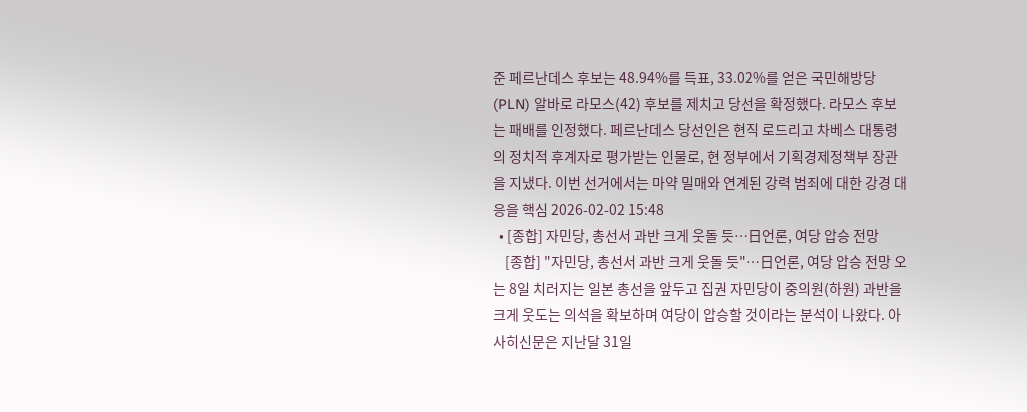준 페르난데스 후보는 48.94%를 득표, 33.02%를 얻은 국민해방당(PLN) 알바로 라모스(42) 후보를 제치고 당선을 확정했다. 라모스 후보는 패배를 인정했다. 페르난데스 당선인은 현직 로드리고 차베스 대통령의 정치적 후계자로 평가받는 인물로, 현 정부에서 기획경제정책부 장관을 지냈다. 이번 선거에서는 마약 밀매와 연계된 강력 범죄에 대한 강경 대응을 핵심 2026-02-02 15:48
  • [종합] 자민당, 총선서 과반 크게 웃돌 듯…日언론, 여당 압승 전망
    [종합] "자민당, 총선서 과반 크게 웃돌 듯"…日언론, 여당 압승 전망 오는 8일 치러지는 일본 총선을 앞두고 집권 자민당이 중의원(하원) 과반을 크게 웃도는 의석을 확보하며 여당이 압승할 것이라는 분석이 나왔다. 아사히신문은 지난달 31일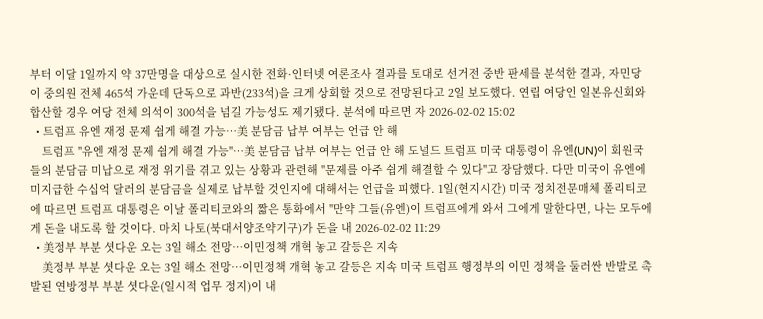부터 이달 1일까지 약 37만명을 대상으로 실시한 전화·인터넷 여론조사 결과를 토대로 선거전 중반 판세를 분석한 결과, 자민당이 중의원 전체 465석 가운데 단독으로 과반(233석)을 크게 상회할 것으로 전망된다고 2일 보도했다. 연립 여당인 일본유신회와 합산할 경우 여당 전체 의석이 300석을 넘길 가능성도 제기됐다. 분석에 따르면 자 2026-02-02 15:02
  • 트럼프 유엔 재정 문제 쉽게 해결 가능…美 분담금 납부 여부는 언급 안 해
    트럼프 "유엔 재정 문제 쉽게 해결 가능"…美 분담금 납부 여부는 언급 안 해 도널드 트럼프 미국 대통령이 유엔(UN)이 회원국들의 분담금 미납으로 재정 위기를 겪고 있는 상황과 관련해 "문제를 아주 쉽게 해결할 수 있다"고 장담했다. 다만 미국이 유엔에 미지급한 수십억 달러의 분담금을 실제로 납부할 것인지에 대해서는 언급을 피했다. 1일(현지시간) 미국 정치전문매체 폴리티코에 따르면 트럼프 대통령은 이날 폴리티코와의 짧은 통화에서 "만약 그들(유엔)이 트럼프에게 와서 그에게 말한다면, 나는 모두에게 돈을 내도록 할 것이다. 마치 나토(북대서양조약기구)가 돈을 내 2026-02-02 11:29
  • 美정부 부분 셧다운 오는 3일 해소 전망…이민정책 개혁 놓고 갈등은 지속
    美정부 부분 셧다운 오는 3일 해소 전망…이민정책 개혁 놓고 갈등은 지속 미국 트럼프 행정부의 이민 정책을 둘러싼 반발로 촉발된 연방정부 부분 셧다운(일시적 업무 정지)이 내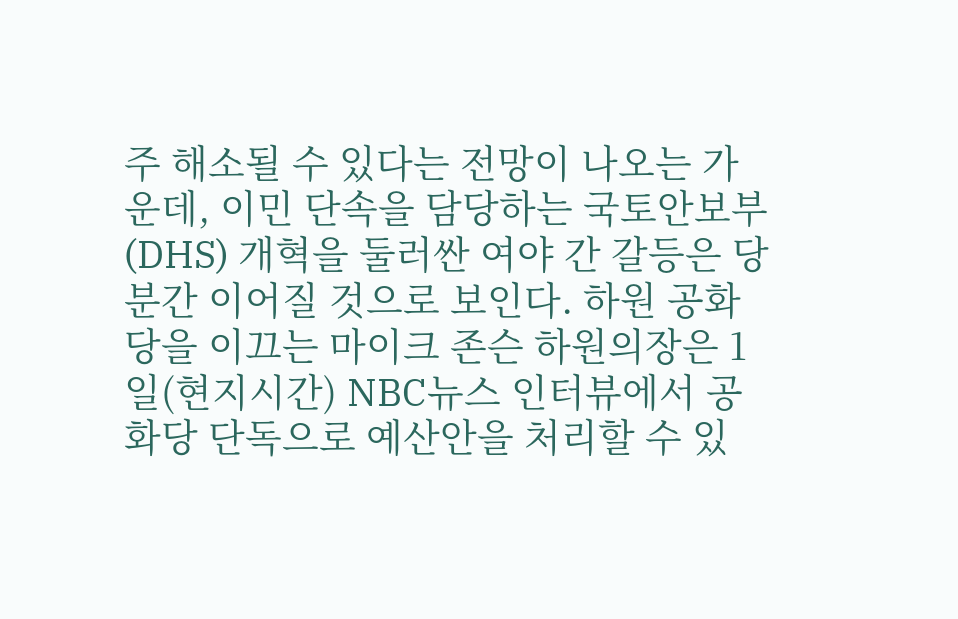주 해소될 수 있다는 전망이 나오는 가운데, 이민 단속을 담당하는 국토안보부(DHS) 개혁을 둘러싼 여야 간 갈등은 당분간 이어질 것으로 보인다. 하원 공화당을 이끄는 마이크 존슨 하원의장은 1일(현지시간) NBC뉴스 인터뷰에서 공화당 단독으로 예산안을 처리할 수 있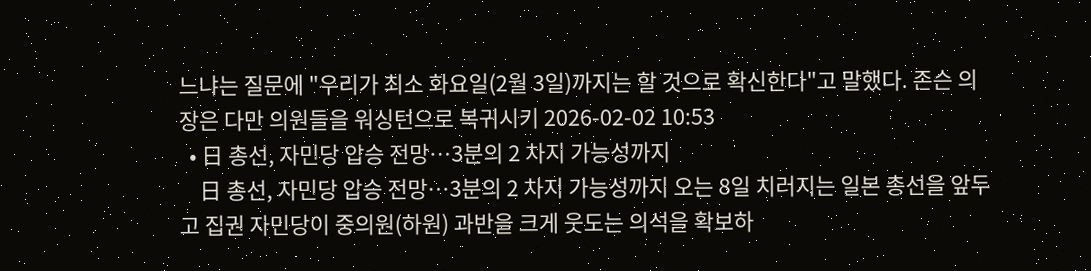느냐는 질문에 "우리가 최소 화요일(2월 3일)까지는 할 것으로 확신한다"고 말했다. 존슨 의장은 다만 의원들을 워싱턴으로 복귀시키 2026-02-02 10:53
  • 日 총선, 자민당 압승 전망…3분의 2 차지 가능성까지
    日 총선, 자민당 압승 전망…3분의 2 차지 가능성까지 오는 8일 치러지는 일본 총선을 앞두고 집권 자민당이 중의원(하원) 과반을 크게 웃도는 의석을 확보하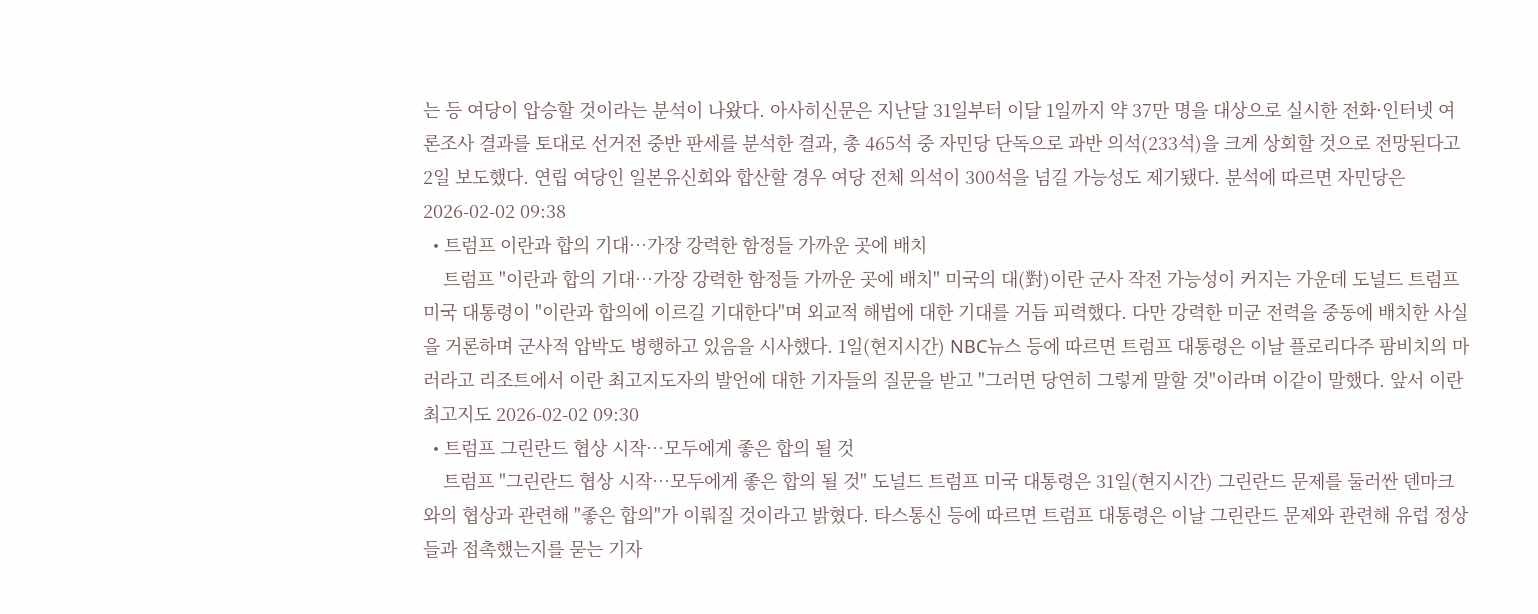는 등 여당이 압승할 것이라는 분석이 나왔다. 아사히신문은 지난달 31일부터 이달 1일까지 약 37만 명을 대상으로 실시한 전화·인터넷 여론조사 결과를 토대로 선거전 중반 판세를 분석한 결과, 총 465석 중 자민당 단독으로 과반 의석(233석)을 크게 상회할 것으로 전망된다고 2일 보도했다. 연립 여당인 일본유신회와 합산할 경우 여당 전체 의석이 300석을 넘길 가능성도 제기됐다. 분석에 따르면 자민당은 2026-02-02 09:38
  • 트럼프 이란과 합의 기대…가장 강력한 함정들 가까운 곳에 배치
    트럼프 "이란과 합의 기대…가장 강력한 함정들 가까운 곳에 배치" 미국의 대(對)이란 군사 작전 가능성이 커지는 가운데 도널드 트럼프 미국 대통령이 "이란과 합의에 이르길 기대한다"며 외교적 해법에 대한 기대를 거듭 피력했다. 다만 강력한 미군 전력을 중동에 배치한 사실을 거론하며 군사적 압박도 병행하고 있음을 시사했다. 1일(현지시간) NBC뉴스 등에 따르면 트럼프 대통령은 이날 플로리다주 팜비치의 마러라고 리조트에서 이란 최고지도자의 발언에 대한 기자들의 질문을 받고 "그러면 당연히 그렇게 말할 것"이라며 이같이 말했다. 앞서 이란 최고지도 2026-02-02 09:30
  • 트럼프 그린란드 협상 시작…모두에게 좋은 합의 될 것
    트럼프 "그린란드 협상 시작…모두에게 좋은 합의 될 것" 도널드 트럼프 미국 대통령은 31일(현지시간) 그린란드 문제를 둘러싼 덴마크와의 협상과 관련해 "좋은 합의"가 이뤄질 것이라고 밝혔다. 타스통신 등에 따르면 트럼프 대통령은 이날 그린란드 문제와 관련해 유럽 정상들과 접촉했는지를 묻는 기자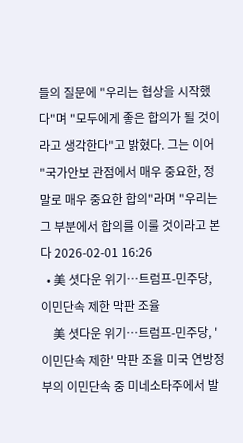들의 질문에 "우리는 협상을 시작했다"며 "모두에게 좋은 합의가 될 것이라고 생각한다"고 밝혔다. 그는 이어 "국가안보 관점에서 매우 중요한, 정말로 매우 중요한 합의"라며 "우리는 그 부분에서 합의를 이룰 것이라고 본다 2026-02-01 16:26
  • 美 셧다운 위기…트럼프-민주당, 이민단속 제한 막판 조율
    美 셧다운 위기…트럼프-민주당, '이민단속 제한' 막판 조율 미국 연방정부의 이민단속 중 미네소타주에서 발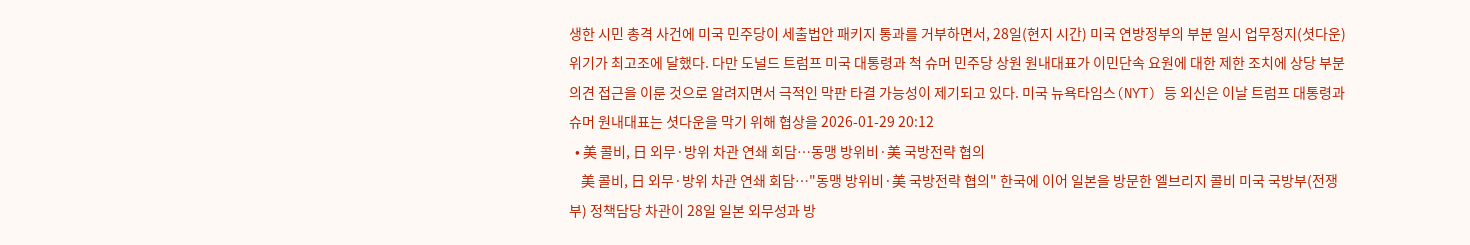생한 시민 총격 사건에 미국 민주당이 세출법안 패키지 통과를 거부하면서, 28일(현지 시간) 미국 연방정부의 부분 일시 업무정지(셧다운) 위기가 최고조에 달했다. 다만 도널드 트럼프 미국 대통령과 척 슈머 민주당 상원 원내대표가 이민단속 요원에 대한 제한 조치에 상당 부분 의견 접근을 이룬 것으로 알려지면서 극적인 막판 타결 가능성이 제기되고 있다. 미국 뉴욕타임스(NYT) 등 외신은 이날 트럼프 대통령과 슈머 원내대표는 셧다운을 막기 위해 협상을 2026-01-29 20:12
  • 美 콜비, 日 외무·방위 차관 연쇄 회담…동맹 방위비·美 국방전략 협의
    美 콜비, 日 외무·방위 차관 연쇄 회담…"동맹 방위비·美 국방전략 협의" 한국에 이어 일본을 방문한 엘브리지 콜비 미국 국방부(전쟁부) 정책담당 차관이 28일 일본 외무성과 방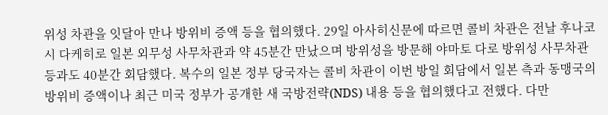위성 차관을 잇달아 만나 방위비 증액 등을 협의했다. 29일 아사히신문에 따르면 콜비 차관은 전날 후나코시 다케히로 일본 외무성 사무차관과 약 45분간 만났으며 방위성을 방문해 야마토 다로 방위성 사무차관 등과도 40분간 회담했다. 복수의 일본 정부 당국자는 콜비 차관이 이번 방일 회담에서 일본 측과 동맹국의 방위비 증액이나 최근 미국 정부가 공개한 새 국방전략(NDS) 내용 등을 협의했다고 전했다. 다만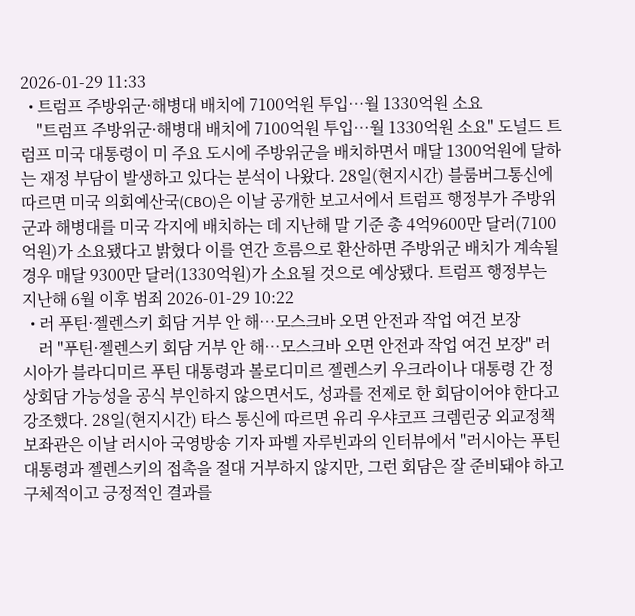2026-01-29 11:33
  • 트럼프 주방위군·해병대 배치에 7100억원 투입…월 1330억원 소요
    "트럼프 주방위군·해병대 배치에 7100억원 투입…월 1330억원 소요" 도널드 트럼프 미국 대통령이 미 주요 도시에 주방위군을 배치하면서 매달 1300억원에 달하는 재정 부담이 발생하고 있다는 분석이 나왔다. 28일(현지시간) 블룸버그통신에 따르면 미국 의회예산국(CBO)은 이날 공개한 보고서에서 트럼프 행정부가 주방위군과 해병대를 미국 각지에 배치하는 데 지난해 말 기준 총 4억9600만 달러(7100억원)가 소요됐다고 밝혔다 이를 연간 흐름으로 환산하면 주방위군 배치가 계속될 경우 매달 9300만 달러(1330억원)가 소요될 것으로 예상됐다. 트럼프 행정부는 지난해 6월 이후 범죄 2026-01-29 10:22
  • 러 푸틴·젤렌스키 회담 거부 안 해…모스크바 오면 안전과 작업 여건 보장
    러 "푸틴·젤렌스키 회담 거부 안 해…모스크바 오면 안전과 작업 여건 보장" 러시아가 블라디미르 푸틴 대통령과 볼로디미르 젤렌스키 우크라이나 대통령 간 정상회담 가능성을 공식 부인하지 않으면서도, 성과를 전제로 한 회담이어야 한다고 강조했다. 28일(현지시간) 타스 통신에 따르면 유리 우샤코프 크렘린궁 외교정책 보좌관은 이날 러시아 국영방송 기자 파벨 자루빈과의 인터뷰에서 "러시아는 푸틴 대통령과 젤렌스키의 접촉을 절대 거부하지 않지만, 그런 회담은 잘 준비돼야 하고 구체적이고 긍정적인 결과를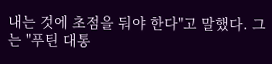내는 것에 초점을 둬야 한다"고 말했다. 그는 "푸틴 대통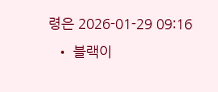령은 2026-01-29 09:16
  • 블랙이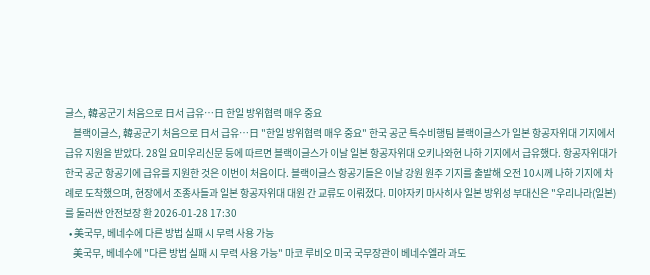글스, 韓공군기 처음으로 日서 급유…日 한일 방위협력 매우 중요
    블랙이글스, 韓공군기 처음으로 日서 급유…日 "한일 방위협력 매우 중요" 한국 공군 특수비행팀 블랙이글스가 일본 항공자위대 기지에서 급유 지원을 받았다. 28일 요미우리신문 등에 따르면 블랙이글스가 이날 일본 항공자위대 오키나와현 나하 기지에서 급유했다. 항공자위대가 한국 공군 항공기에 급유를 지원한 것은 이번이 처음이다. 블랙이글스 항공기들은 이날 강원 원주 기지를 출발해 오전 10시께 나하 기지에 차례로 도착했으며, 현장에서 조종사들과 일본 항공자위대 대원 간 교류도 이뤄졌다. 미야자키 마사히사 일본 방위성 부대신은 "우리나라(일본)를 둘러싼 안전보장 환 2026-01-28 17:30
  • 美국무, 베네수에 다른 방법 실패 시 무력 사용 가능
    美국무, 베네수에 "다른 방법 실패 시 무력 사용 가능" 마코 루비오 미국 국무장관이 베네수엘라 과도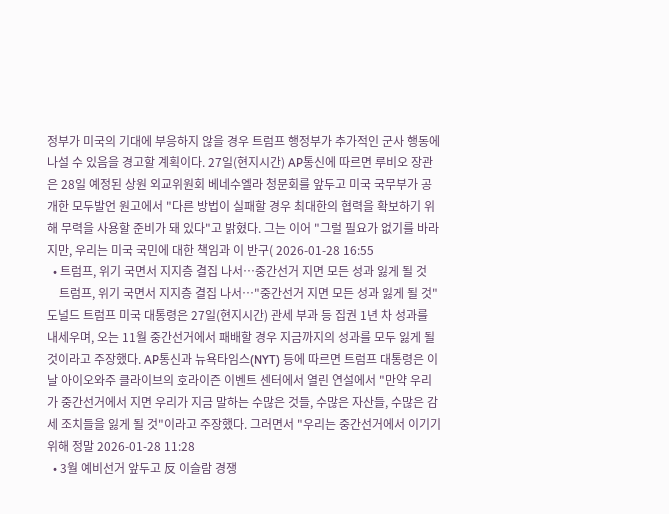정부가 미국의 기대에 부응하지 않을 경우 트럼프 행정부가 추가적인 군사 행동에 나설 수 있음을 경고할 계획이다. 27일(현지시간) AP통신에 따르면 루비오 장관은 28일 예정된 상원 외교위원회 베네수엘라 청문회를 앞두고 미국 국무부가 공개한 모두발언 원고에서 "다른 방법이 실패할 경우 최대한의 협력을 확보하기 위해 무력을 사용할 준비가 돼 있다"고 밝혔다. 그는 이어 "그럴 필요가 없기를 바라지만, 우리는 미국 국민에 대한 책임과 이 반구( 2026-01-28 16:55
  • 트럼프, 위기 국면서 지지층 결집 나서…중간선거 지면 모든 성과 잃게 될 것
    트럼프, 위기 국면서 지지층 결집 나서…"중간선거 지면 모든 성과 잃게 될 것" 도널드 트럼프 미국 대통령은 27일(현지시간) 관세 부과 등 집권 1년 차 성과를 내세우며, 오는 11월 중간선거에서 패배할 경우 지금까지의 성과를 모두 잃게 될 것이라고 주장했다. AP통신과 뉴욕타임스(NYT) 등에 따르면 트럼프 대통령은 이날 아이오와주 클라이브의 호라이즌 이벤트 센터에서 열린 연설에서 "만약 우리가 중간선거에서 지면 우리가 지금 말하는 수많은 것들, 수많은 자산들, 수많은 감세 조치들을 잃게 될 것"이라고 주장했다. 그러면서 "우리는 중간선거에서 이기기 위해 정말 2026-01-28 11:28
  • 3월 예비선거 앞두고 反 이슬람 경쟁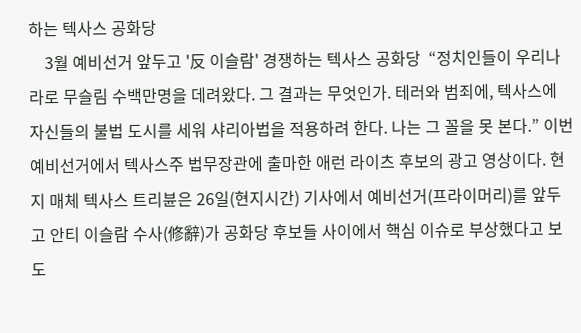하는 텍사스 공화당
    3월 예비선거 앞두고 '反 이슬람' 경쟁하는 텍사스 공화당  “정치인들이 우리나라로 무슬림 수백만명을 데려왔다. 그 결과는 무엇인가. 테러와 범죄에, 텍사스에 자신들의 불법 도시를 세워 샤리아법을 적용하려 한다. 나는 그 꼴을 못 본다.” 이번 예비선거에서 텍사스주 법무장관에 출마한 애런 라이츠 후보의 광고 영상이다. 현지 매체 텍사스 트리뷴은 26일(현지시간) 기사에서 예비선거(프라이머리)를 앞두고 안티 이슬람 수사(修辭)가 공화당 후보들 사이에서 핵심 이슈로 부상했다고 보도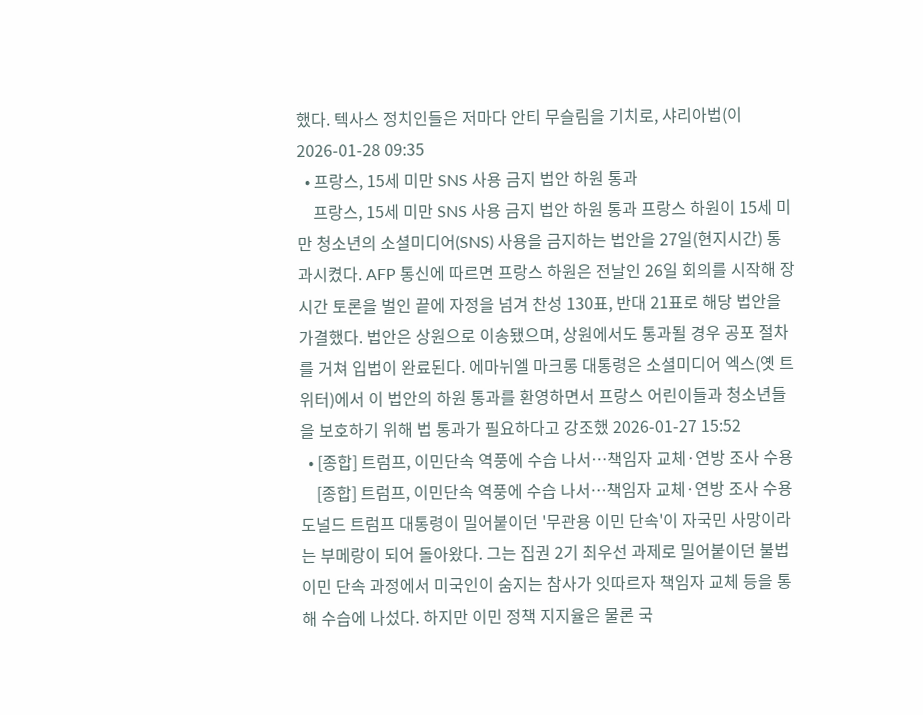했다. 텍사스 정치인들은 저마다 안티 무슬림을 기치로, 샤리아법(이 2026-01-28 09:35
  • 프랑스, 15세 미만 SNS 사용 금지 법안 하원 통과
    프랑스, 15세 미만 SNS 사용 금지 법안 하원 통과 프랑스 하원이 15세 미만 청소년의 소셜미디어(SNS) 사용을 금지하는 법안을 27일(현지시간) 통과시켰다. AFP 통신에 따르면 프랑스 하원은 전날인 26일 회의를 시작해 장시간 토론을 벌인 끝에 자정을 넘겨 찬성 130표, 반대 21표로 해당 법안을 가결했다. 법안은 상원으로 이송됐으며, 상원에서도 통과될 경우 공포 절차를 거쳐 입법이 완료된다. 에마뉘엘 마크롱 대통령은 소셜미디어 엑스(옛 트위터)에서 이 법안의 하원 통과를 환영하면서 프랑스 어린이들과 청소년들을 보호하기 위해 법 통과가 필요하다고 강조했 2026-01-27 15:52
  • [종합] 트럼프, 이민단속 역풍에 수습 나서…책임자 교체·연방 조사 수용
    [종합] 트럼프, 이민단속 역풍에 수습 나서…책임자 교체·연방 조사 수용 도널드 트럼프 대통령이 밀어붙이던 '무관용 이민 단속'이 자국민 사망이라는 부메랑이 되어 돌아왔다. 그는 집권 2기 최우선 과제로 밀어붙이던 불법 이민 단속 과정에서 미국인이 숨지는 참사가 잇따르자 책임자 교체 등을 통해 수습에 나섰다. 하지만 이민 정책 지지율은 물론 국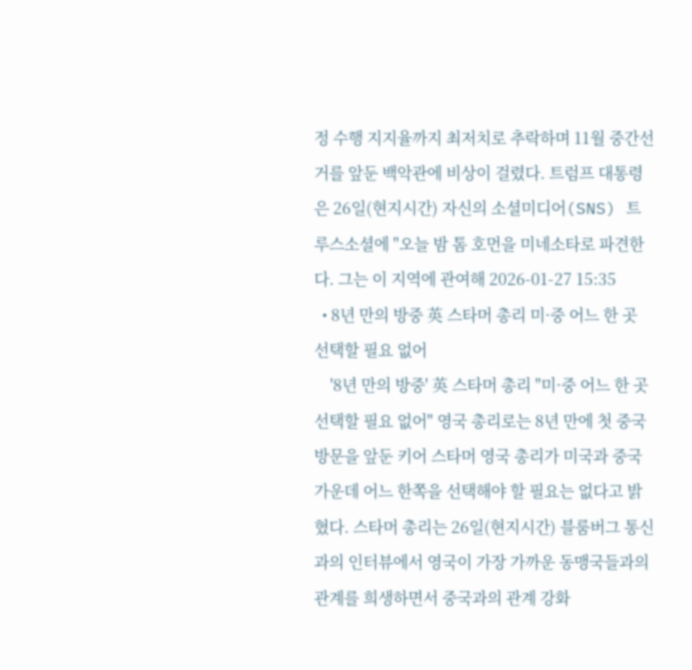정 수행 지지율까지 최저치로 추락하며 11월 중간선거를 앞둔 백악관에 비상이 걸렸다. 트럼프 대통령은 26일(현지시간) 자신의 소셜미디어(SNS) 트루스소셜에 "오늘 밤 톰 호먼을 미네소타로 파견한다. 그는 이 지역에 관여해 2026-01-27 15:35
  • 8년 만의 방중 英 스타머 총리 미·중 어느 한 곳 선택할 필요 없어
    '8년 만의 방중' 英 스타머 총리 "미·중 어느 한 곳 선택할 필요 없어" 영국 총리로는 8년 만에 첫 중국 방문을 앞둔 키어 스타머 영국 총리가 미국과 중국 가운데 어느 한쪽을 선택해야 할 필요는 없다고 밝혔다. 스타머 총리는 26일(현지시간) 블룸버그 통신과의 인터뷰에서 영국이 가장 가까운 동맹국들과의 관계를 희생하면서 중국과의 관계 강화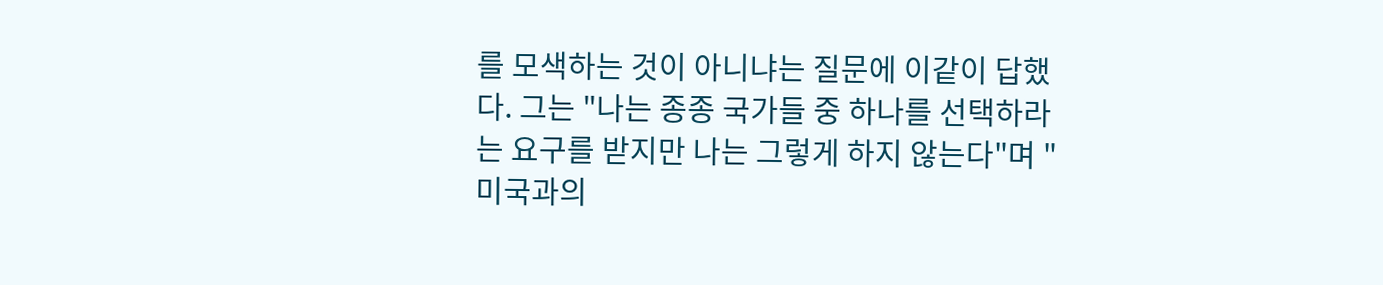를 모색하는 것이 아니냐는 질문에 이같이 답했다. 그는 "나는 종종 국가들 중 하나를 선택하라는 요구를 받지만 나는 그렇게 하지 않는다"며 "미국과의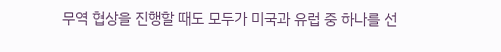무역 협상을 진행할 때도 모두가 미국과 유럽 중 하나를 선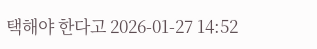택해야 한다고 2026-01-27 14:52